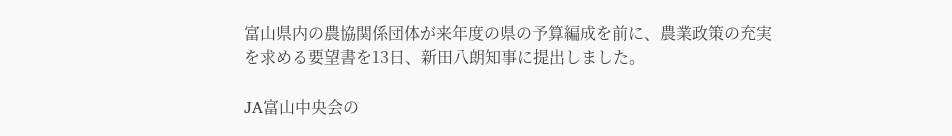富山県内の農協関係団体が来年度の県の予算編成を前に、農業政策の充実を求める要望書を13日、新田八朗知事に提出しました。

JA富山中央会の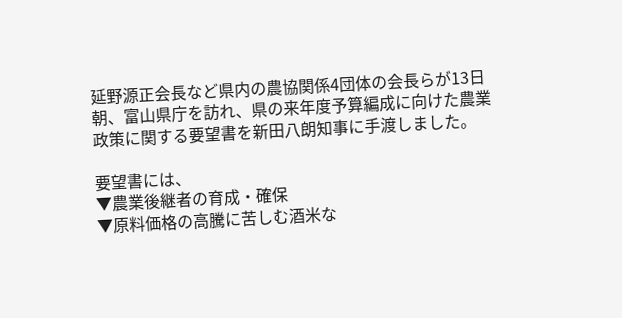延野源正会長など県内の農協関係4団体の会長らが13日朝、富山県庁を訪れ、県の来年度予算編成に向けた農業政策に関する要望書を新田八朗知事に手渡しました。

要望書には、
▼農業後継者の育成・確保
▼原料価格の高騰に苦しむ酒米な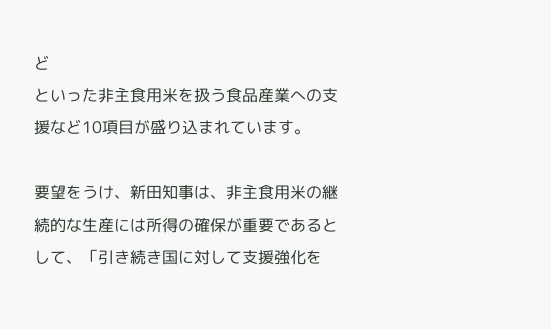ど
といった非主食用米を扱う食品産業への支援など10項目が盛り込まれています。

要望をうけ、新田知事は、非主食用米の継続的な生産には所得の確保が重要であるとして、「引き続き国に対して支援強化を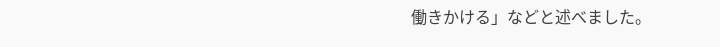働きかける」などと述べました。